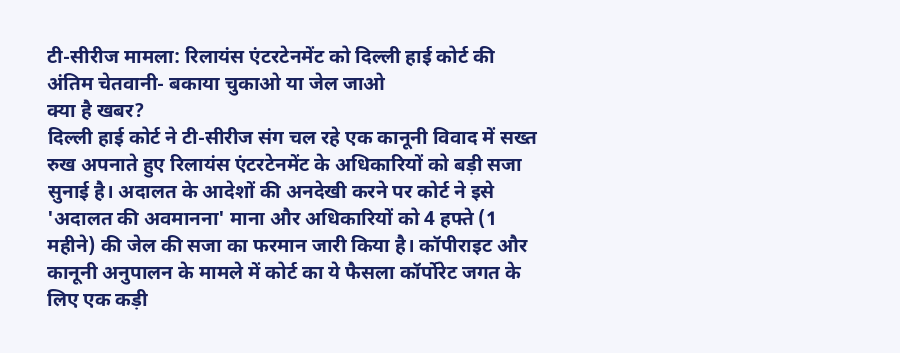टी-सीरीज मामला: रिलायंस एंटरटेनमेंट को दिल्ली हाई कोर्ट की अंतिम चेतवानी- बकाया चुकाओ या जेल जाओ
क्या है खबर?
दिल्ली हाई कोर्ट ने टी-सीरीज संग चल रहे एक कानूनी विवाद में सख्त रुख अपनाते हुए रिलायंस एंटरटेनमेंट के अधिकारियों को बड़ी सजा सुनाई है। अदालत के आदेशों की अनदेखी करने पर कोर्ट ने इसे 'अदालत की अवमानना' माना और अधिकारियों को 4 हफ्ते (1 महीने) की जेल की सजा का फरमान जारी किया है। कॉपीराइट और कानूनी अनुपालन के मामले में कोर्ट का ये फैसला कॉर्पोरेट जगत के लिए एक कड़ी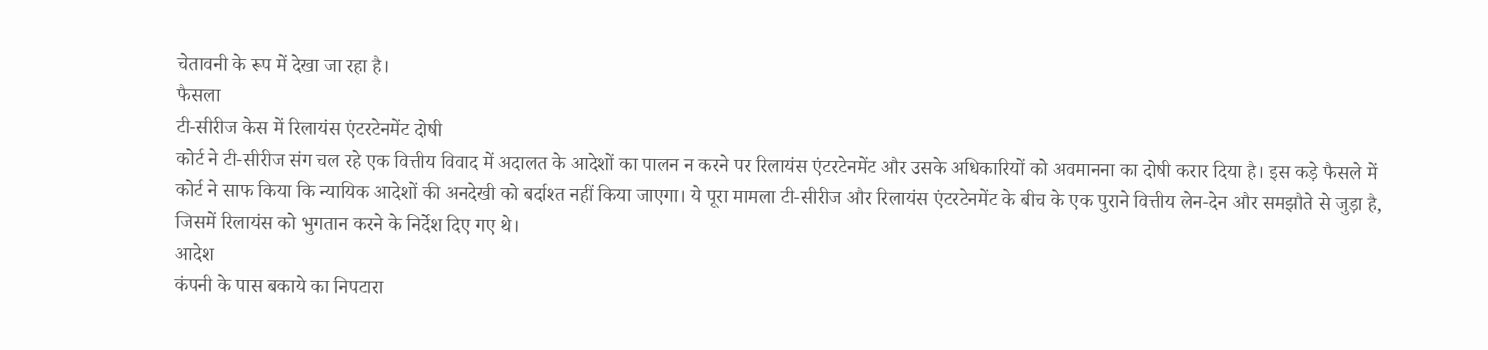चेतावनी के रूप में देखा जा रहा है।
फैसला
टी-सीरीज केस में रिलायंस एंटरटेनमेंट दोषी
कोर्ट ने टी-सीरीज संग चल रहे एक वित्तीय विवाद में अदालत के आदेशों का पालन न करने पर रिलायंस एंटरटेनमेंट और उसके अधिकारियों को अवमानना का दोषी करार दिया है। इस कड़े फैसले में कोर्ट ने साफ किया कि न्यायिक आदेशों की अनदेखी को बर्दाश्त नहीं किया जाएगा। ये पूरा मामला टी-सीरीज और रिलायंस एंटरटेनमेंट के बीच के एक पुराने वित्तीय लेन-देन और समझौते से जुड़ा है, जिसमें रिलायंस को भुगतान करने के निर्देश दिए गए थे।
आदेश
कंपनी के पास बकाये का निपटारा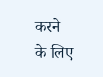करने के लिए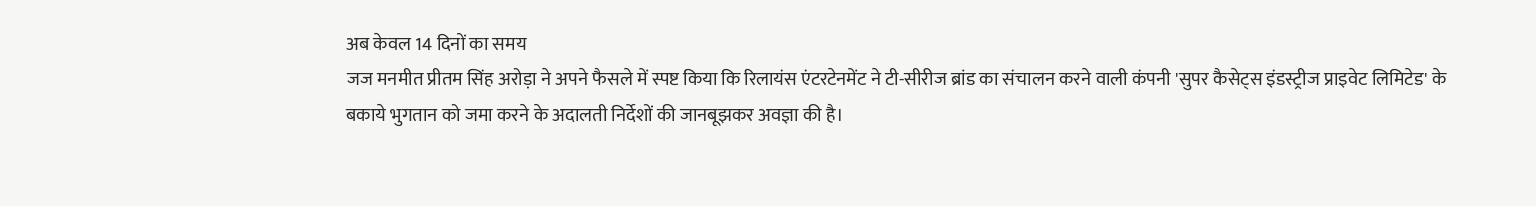अब केवल 14 दिनों का समय
जज मनमीत प्रीतम सिंह अरोड़ा ने अपने फैसले में स्पष्ट किया कि रिलायंस एंटरटेनमेंट ने टी-सीरीज ब्रांड का संचालन करने वाली कंपनी 'सुपर कैसेट्स इंडस्ट्रीज प्राइवेट लिमिटेड' के बकाये भुगतान को जमा करने के अदालती निर्देशों की जानबूझकर अवज्ञा की है।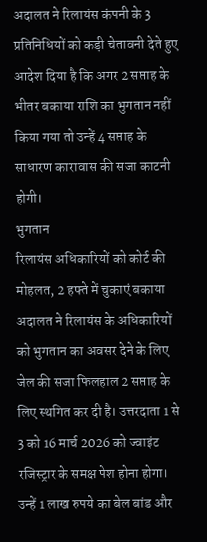अदालत ने रिलायंस कंपनी के 3 प्रतिनिधियों को कड़ी चेतावनी देते हुए आदेश दिया है कि अगर 2 सप्ताह के भीतर बकाया राशि का भुगतान नहीं किया गया तो उन्हें 4 सप्ताह के साधारण कारावास की सजा काटनी होगी।
भुगतान
रिलायंस अधिकारियों को कोर्ट की मोहलत, 2 हफ्ते में चुकाएं बकाया
अदालत ने रिलायंस के अधिकारियों को भुगतान का अवसर देने के लिए जेल की सजा फिलहाल 2 सप्ताह के लिए स्थगित कर दी है। उत्तरदाता 1 से 3 को 16 मार्च 2026 को ज्वाइंट रजिस्ट्रार के समक्ष पेश होना होगा। उन्हें 1 लाख रुपये का बेल बांड और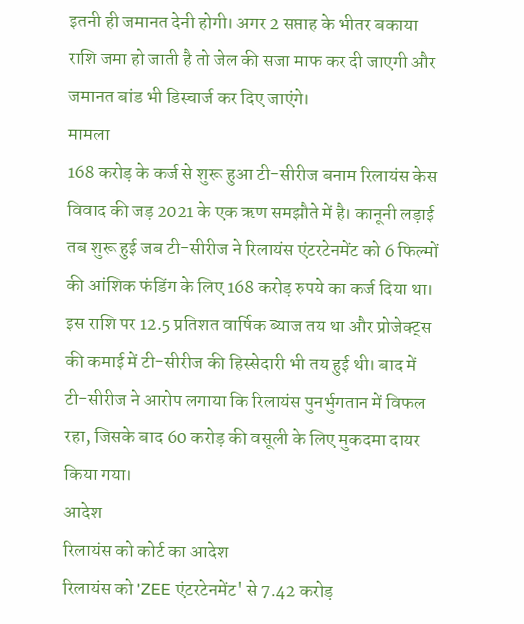इतनी ही जमानत देनी होगी। अगर 2 सप्ताह के भीतर बकाया राशि जमा हो जाती है तो जेल की सजा माफ कर दी जाएगी और जमानत बांड भी डिस्चार्ज कर दिए जाएंगे।
मामला
168 करोड़ के कर्ज से शुरू हुआ टी-सीरीज बनाम रिलायंस केस
विवाद की जड़ 2021 के एक ऋण समझौते में है। कानूनी लड़ाई तब शुरू हुई जब टी-सीरीज ने रिलायंस एंटरटेनमेंट को 6 फिल्मों की आंशिक फंडिंग के लिए 168 करोड़ रुपये का कर्ज दिया था। इस राशि पर 12.5 प्रतिशत वार्षिक ब्याज तय था और प्रोजेक्ट्स की कमाई में टी-सीरीज की हिस्सेदारी भी तय हुई थी। बाद में टी-सीरीज ने आरोप लगाया कि रिलायंस पुनर्भुगतान में विफल रहा, जिसके बाद 60 करोड़ की वसूली के लिए मुकदमा दायर किया गया।
आदेश
रिलायंस को कोर्ट का आदेश
रिलायंस को 'ZEE एंटरटेनमेंट' से 7.42 करोड़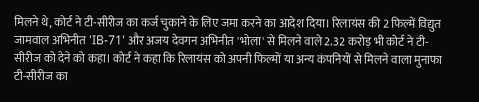मिलने थे, कोर्ट ने टी-सीरीज का कर्ज चुकाने के लिए जमा करने का आदेश दिया। रिलायंस की 2 फिल्में विद्युत जामवाल अभिनीत 'IB-71' और अजय देवगन अभिनीत 'भोला' से मिलने वाले 2.32 करोड़ भी कोर्ट ने टी-सीरीज को देने को कहा। कोर्ट ने कहा कि रिलायंस को अपनी फिल्मों या अन्य कंपनियों से मिलने वाला मुनाफा टी-सीरीज का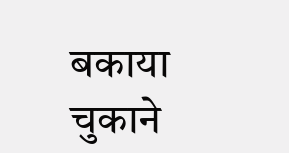बकाया चुकाने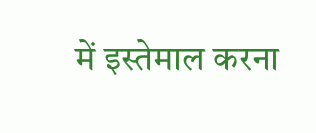में इस्तेमाल करना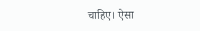चाहिए। ऐसा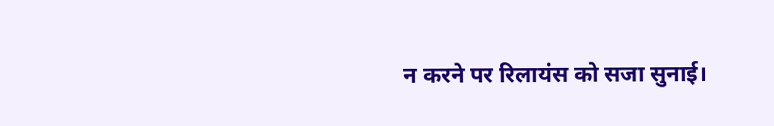न करने पर रिलायंस को सजा सुनाई।